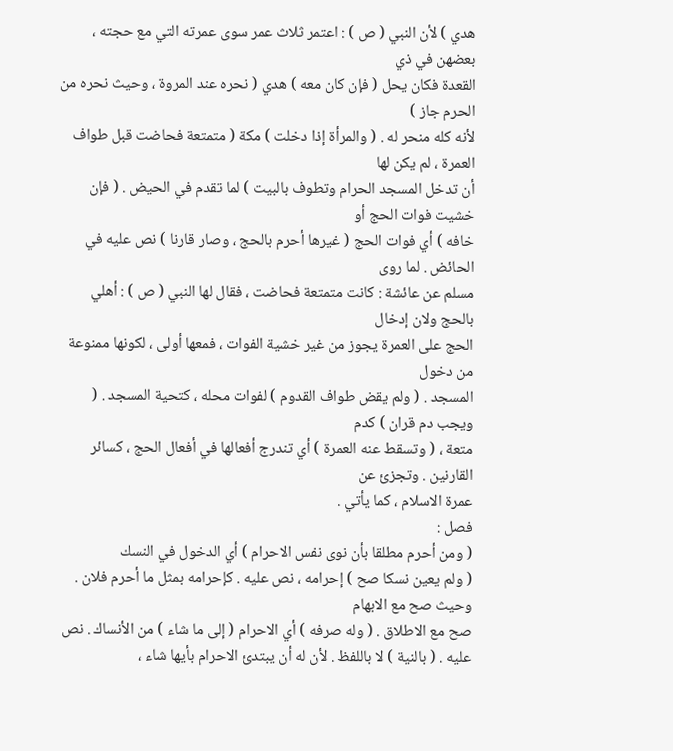هدي ) لأن النبي ( ص ) : اعتمر ثلاث عمر سوى عمرته التي مع حجته ، بعضهن في ذي
القعدة فكان يحل ( فإن كان معه ) هدي ( نحره عند المروة ، وحيث نحره من الحرم جاز )
لأنه كله منحر له . ( والمرأة إذا دخلت ) مكة ( متمتعة فحاضت قبل طواف العمرة ، لم يكن لها
أن تدخل المسجد الحرام وتطوف بالبيت ) لما تقدم في الحيض . ( فإن خشيت فوات الحج أو
خافه ) أي فوات الحج ( غيرها أحرم بالحج ، وصار قارنا ) نص عليه في الحائض . لما روى
مسلم عن عائشة : كانت متمتعة فحاضت ، فقال لها النبي ( ص ) : أهلي بالحج ولان إدخال
الحج على العمرة يجوز من غير خشية الفوات ، فمعها أولى ، لكونها ممنوعة من دخول
المسجد . ( ولم يقض طواف القدوم ) لفوات محله ، كتحية المسجد . ( ويجب دم قران ) كدم
متعة ، ( وتسقط عنه العمرة ) أي تندرج أفعالها في أفعال الحج ، كسائر القارنين . وتجزئ عن
عمرة الاسلام ، كما يأتي .
فصل :
( ومن أحرم مطلقا بأن نوى نفس الاحرام ) أي الدخول في النسك
( ولم يعين نسكا صح ) إحرامه ، نص عليه . كإحرامه بمثل ما أحرم فلان . وحيث صح مع الابهام
صح مع الاطلاق . ( وله صرفه ) أي الاحرام ( إلى ما شاء ) من الأنساك . نص
عليه . ( بالنية ) لا باللفظ . لأن له أن يبتدئ الاحرام بأيها شاء ،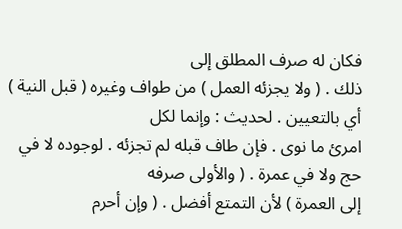فكان له صرف المطلق إلى
ذلك . ( ولا يجزئه العمل ) من طواف وغيره ( قبل النية ) أي بالتعيين . لحديث : وإنما لكل
امرئ ما نوى . فإن طاف قبله لم تجزئه . لوجوده لا في حج ولا في عمرة . ( والأولى صرفه
إلى العمرة ) لأن التمتع أفضل . ( وإن أحرم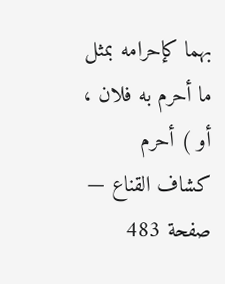بهما كإحرامه بمثل ما أحرم به فلان ، أو ) أحرم
كشاف القناع — صفحة 483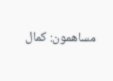مساهمون: كمال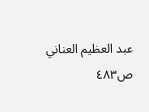عبد العظيم العناني
ص٤٨٣